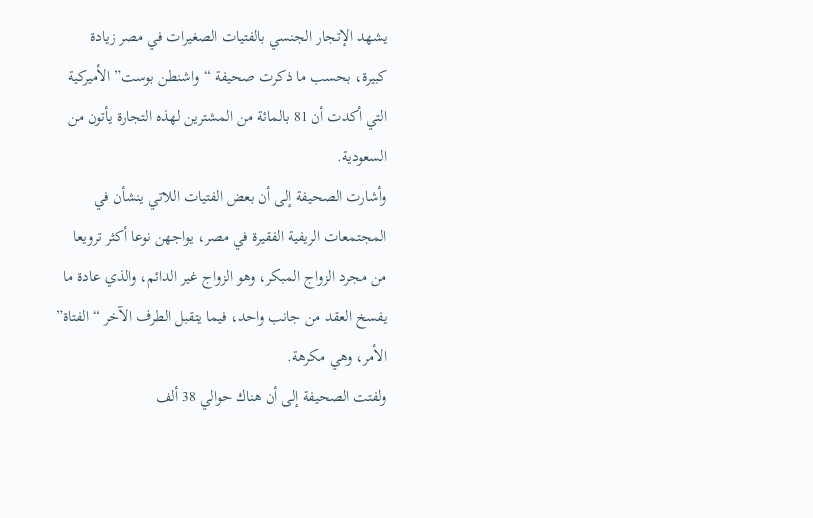يشهد الإتجار الجنسي بالفتيات الصغيرات في مصر زيادة كبيرة، بحسب ما ذكرت صحيفة “واشنطن بوست” الأميركية التي أكدت أن 81 بالمائة من المشترين لهذه التجارة يأتون من السعودية.
وأشارت الصحيفة إلى أن بعض الفتيات اللاتي ينشأن في المجتمعات الريفية الفقيرة في مصر، يواجهن نوعا أكثر ترويعا من مجرد الزواج المبكر، وهو الزواج غير الدائم، والذي عادة ما يفسخ العقد من جانب واحد، فيما يتقبل الطرف الآخر “الفتاة” الأمر، وهي مكرهة.
ولفتت الصحيفة إلى أن هناك حوالي 38 ألف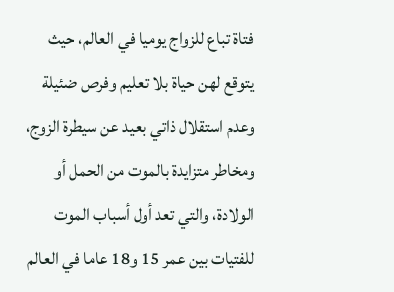فتاة تباع للزواج يوميا في العالم، حيث يتوقع لهن حياة بلا تعليم وفرص ضئيلة وعدم استقلال ذاتي بعيد عن سيطرة الزوج، ومخاطر متزايدة بالموت من الحمل أو الولادة، والتي تعد أول أسباب الموت للفتيات بين عمر 15 و18 عاما في العالم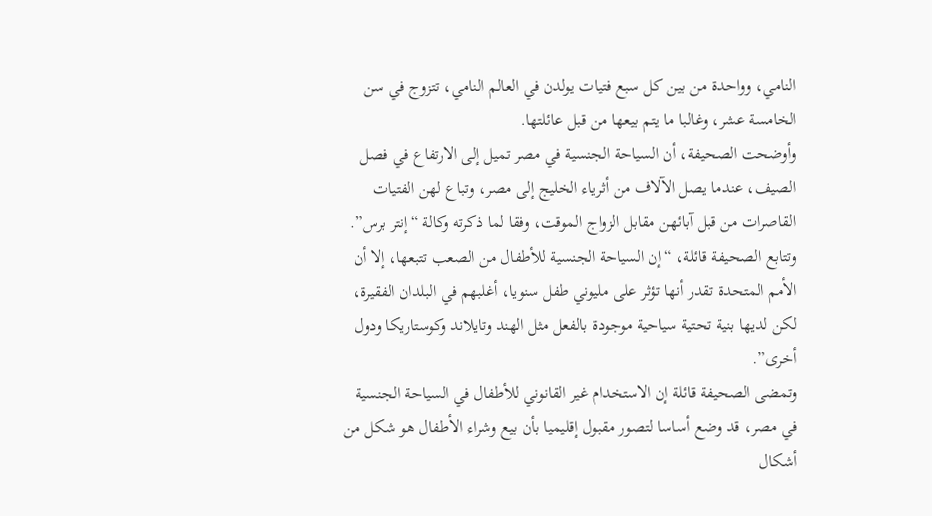النامي، وواحدة من بين كل سبع فتيات يولدن في العالم النامي، تتزوج في سن الخامسة عشر، وغالبا ما يتم بيعها من قبل عائلتها.
وأوضحت الصحيفة، أن السياحة الجنسية في مصر تميل إلى الارتفاع في فصل الصيف، عندما يصل الآلاف من أثرياء الخليج إلى مصر، وتباع لهن الفتيات القاصرات من قبل آبائهن مقابل الزواج الموقت، وفقا لما ذكرته وكالة “إنتر برس”.
وتتابع الصحيفة قائلة، “إن السياحة الجنسية للأطفال من الصعب تتبعها، إلا أن الأمم المتحدة تقدر أنها تؤثر على مليوني طفل سنويا، أغلبهم في البلدان الفقيرة، لكن لديها بنية تحتية سياحية موجودة بالفعل مثل الهند وتايلاند وكوستاريكا ودول أخرى”.
وتمضى الصحيفة قائلة إن الاستخدام غير القانوني للأطفال في السياحة الجنسية في مصر، قد وضع أساسا لتصور مقبول إقليميا بأن بيع وشراء الأطفال هو شكل من أشكال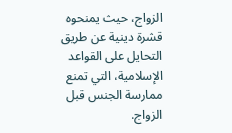الزواج، حيث يمنحوه قشرة دينية عن طريق التحايل على القواعد الإسلامية، التي تمنع ممارسة الجنس قبل الزواج.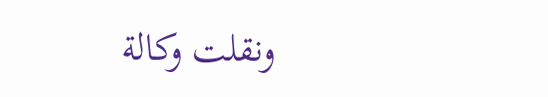ونقلت وكالة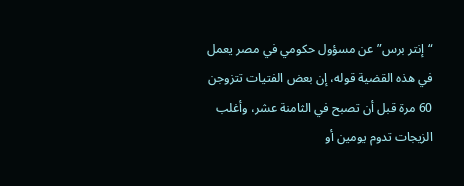“إنتر برس” عن مسؤول حكومي في مصر يعمل في هذه القضية قوله، إن بعض الفتيات تتزوجن 60 مرة قبل أن تصبح في الثامنة عشر، وأغلب الزيجات تدوم يومين أو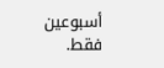أسبوعين فقط.